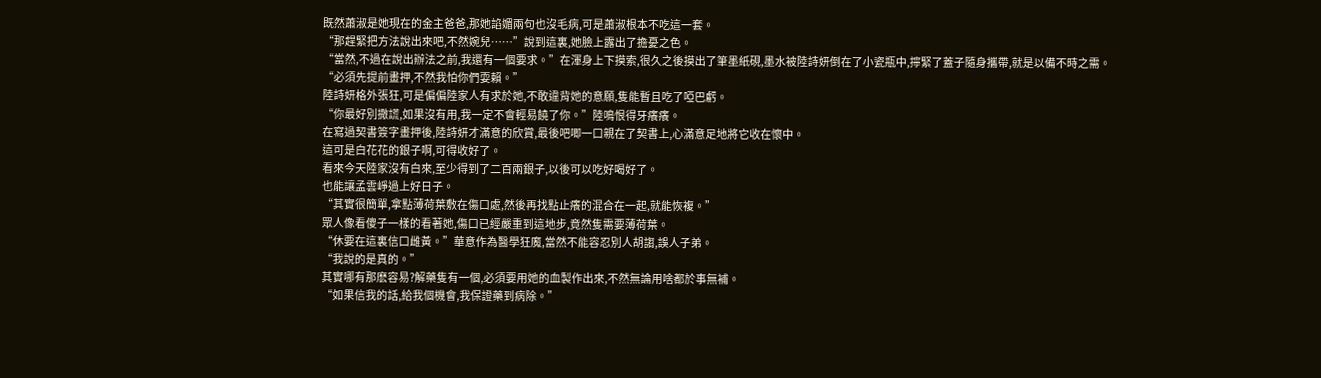既然蕭淑是她現在的金主爸爸,那她諂媚兩句也沒毛病,可是蕭淑根本不吃這一套。
“那趕緊把方法說出來吧,不然婉兒……”說到這裏,她臉上露出了擔憂之色。
“當然,不過在說出辦法之前,我還有一個要求。”在渾身上下摸索,很久之後摸出了筆墨紙硯,墨水被陸詩妍倒在了小瓷瓶中,擰緊了蓋子隨身攜帶,就是以備不時之需。
“必須先提前畫押,不然我怕你們耍賴。”
陸詩妍格外張狂,可是偏偏陸家人有求於她,不敢違背她的意願,隻能暫且吃了啞巴虧。
“你最好別撒謊,如果沒有用,我一定不會輕易饒了你。”陸鳴恨得牙癢癢。
在寫過契書簽字畫押後,陸詩妍才滿意的欣賞,最後吧唧一口親在了契書上,心滿意足地將它收在懷中。
這可是白花花的銀子啊,可得收好了。
看來今天陸家沒有白來,至少得到了二百兩銀子,以後可以吃好喝好了。
也能讓孟雲崢過上好日子。
“其實很簡單,拿點薄荷葉敷在傷口處,然後再找點止癢的混合在一起,就能恢複。”
眾人像看傻子一樣的看著她,傷口已經嚴重到這地步,竟然隻需要薄荷葉。
“休要在這裏信口雌黃。”華意作為醫學狂魔,當然不能容忍別人胡謅,誤人子弟。
“我說的是真的。”
其實哪有那麽容易?解藥隻有一個,必須要用她的血製作出來,不然無論用啥都於事無補。
“如果信我的話,給我個機會,我保證藥到病除。”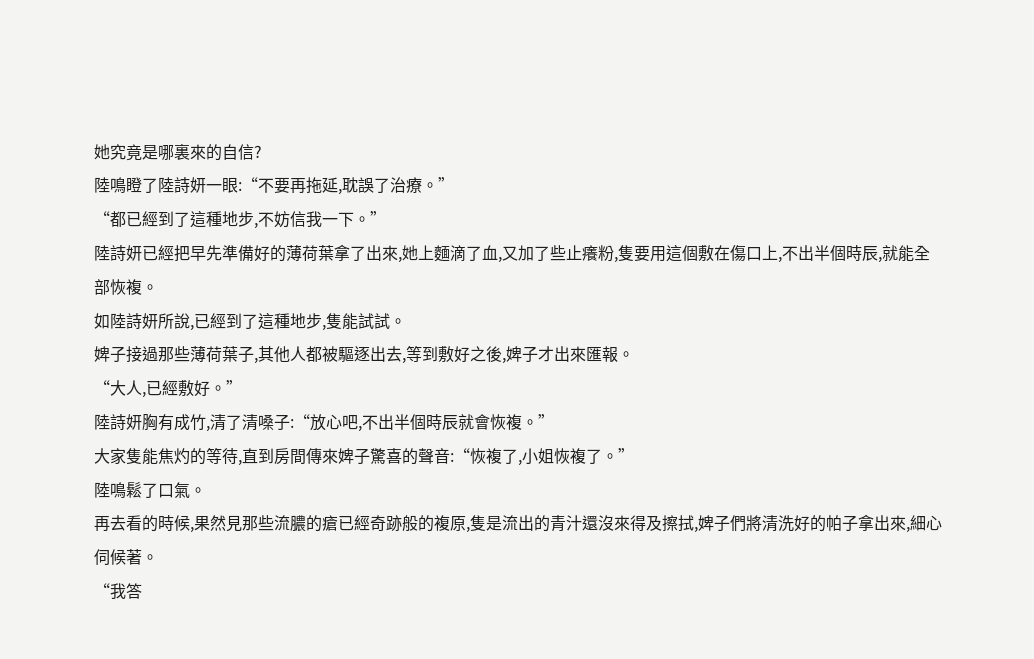她究竟是哪裏來的自信?
陸鳴瞪了陸詩妍一眼:“不要再拖延,耽誤了治療。”
“都已經到了這種地步,不妨信我一下。”
陸詩妍已經把早先準備好的薄荷葉拿了出來,她上麵滴了血,又加了些止癢粉,隻要用這個敷在傷口上,不出半個時辰,就能全部恢複。
如陸詩妍所說,已經到了這種地步,隻能試試。
婢子接過那些薄荷葉子,其他人都被驅逐出去,等到敷好之後,婢子才出來匯報。
“大人,已經敷好。”
陸詩妍胸有成竹,清了清嗓子:“放心吧,不出半個時辰就會恢複。”
大家隻能焦灼的等待,直到房間傳來婢子驚喜的聲音:“恢複了,小姐恢複了。”
陸鳴鬆了口氣。
再去看的時候,果然見那些流膿的瘡已經奇跡般的複原,隻是流出的青汁還沒來得及擦拭,婢子們將清洗好的帕子拿出來,細心伺候著。
“我答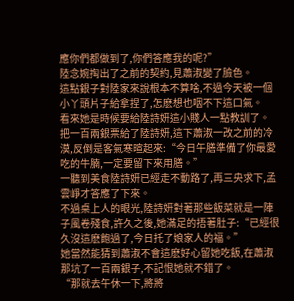應你們都做到了,你們答應我的呢?”
陸念婉掏出了之前的契約,見蕭淑變了臉色。
這點銀子對陸家來說根本不算啥,不過今天被一個小丫頭片子給拿捏了,怎麽想也咽不下這口氣。
看來她是時候要給陸詩妍這小賤人一點教訓了。
把一百兩銀票給了陸詩妍,這下蕭淑一改之前的冷漠,反倒是客氣寒暄起來:“今日午膳準備了你最愛吃的牛腩,一定要留下來用膳。”
一聽到美食陸詩妍已經走不動路了,再三央求下,孟雲崢才答應了下來。
不過桌上人的眼光,陸詩妍對著那些飯菜就是一陣子風卷殘食,許久之後,她滿足的捂著肚子:“已經很久沒這麽飽過了,今日托了娘家人的福。”
她當然能猜到蕭淑不會這麽好心留她吃飯,在蕭淑那坑了一百兩銀子,不記恨她就不錯了。
“那就去午休一下,將將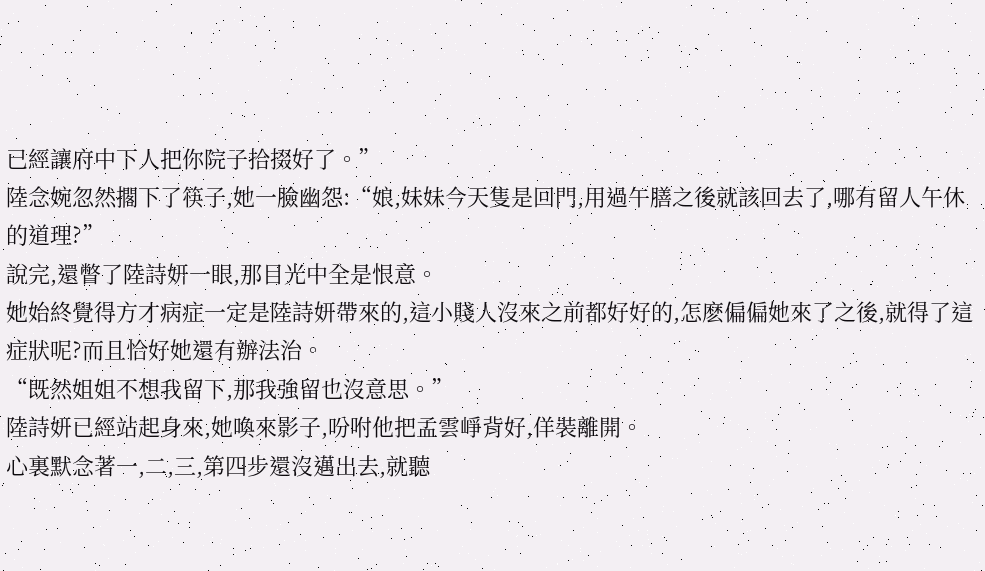已經讓府中下人把你院子拾掇好了。”
陸念婉忽然擱下了筷子,她一臉幽怨:“娘,妹妹今天隻是回門,用過午膳之後就該回去了,哪有留人午休的道理?”
說完,還瞥了陸詩妍一眼,那目光中全是恨意。
她始終覺得方才病症一定是陸詩妍帶來的,這小賤人沒來之前都好好的,怎麽偏偏她來了之後,就得了這症狀呢?而且恰好她還有辦法治。
“既然姐姐不想我留下,那我強留也沒意思。”
陸詩妍已經站起身來,她喚來影子,吩咐他把孟雲崢背好,佯裝離開。
心裏默念著一,二,三,第四步還沒邁出去,就聽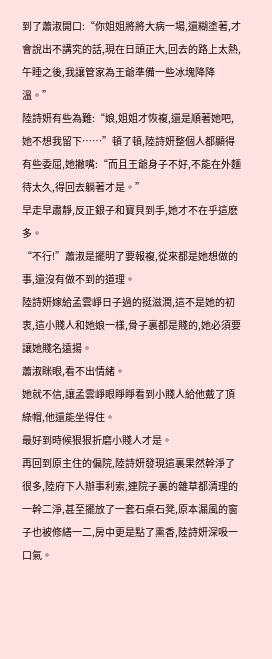到了蕭淑開口:“你姐姐將將大病一場,還糊塗著,才會說出不講究的話,現在日頭正大,回去的路上太熱,午睡之後,我讓管家為王爺準備一些冰塊降降溫。”
陸詩妍有些為難:“娘,姐姐才恢複,還是順著她吧,她不想我留下……”頓了頓,陸詩妍整個人都顯得有些委屈,她撇嘴:“而且王爺身子不好,不能在外麵待太久,得回去躺著才是。”
早走早肅靜,反正銀子和寶貝到手,她才不在乎這麽多。
“不行!”蕭淑是擺明了要報複,從來都是她想做的事,還沒有做不到的道理。
陸詩妍嫁給孟雲崢日子過的挺滋潤,這不是她的初衷,這小賤人和她娘一樣,骨子裏都是賤的,她必須要讓她賤名遠揚。
蕭淑眯眼,看不出情緒。
她就不信,讓孟雲崢眼睜睜看到小賤人給他戴了頂綠帽,他還能坐得住。
最好到時候狠狠折磨小賤人才是。
再回到原主住的偏院,陸詩妍發現這裏果然幹淨了很多,陸府下人辦事利索,連院子裏的雜草都清理的一幹二淨,甚至擺放了一套石桌石凳,原本漏風的窗子也被修繕一二,房中更是點了熏香,陸詩妍深吸一口氣。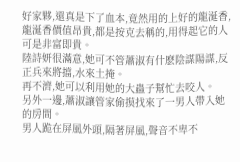好家夥,還真是下了血本,竟然用的上好的龍涎香,龍涎香價值昂貴,都是按克去稱的,用得起它的人可是非富即貴。
陸詩妍很滿意,她可不管蕭淑有什麽陰謀陽謀,反正兵來將擋,水來土掩。
再不濟,她可以利用她的大蟲子幫忙去咬人。
另外一邊,蕭淑讓管家偷摸找來了一男人帶入她的房間。
男人跪在屏風外頭,隔著屏風,聲音不卑不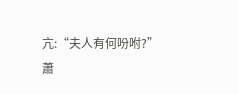亢:“夫人有何吩咐?”
蕭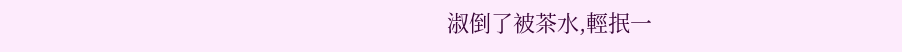淑倒了被茶水,輕抿一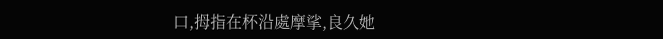口,拇指在杯沿處摩挲,良久她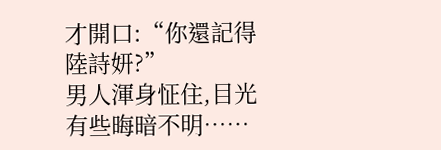才開口:“你還記得陸詩妍?”
男人渾身怔住,目光有些晦暗不明……